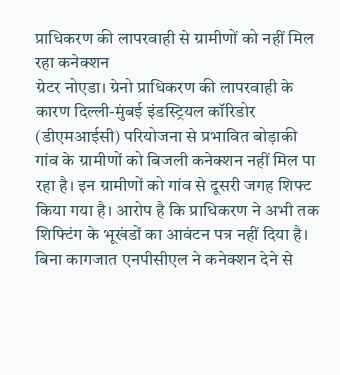प्राधिकरण की लापरवाही से ग्रामीणों को नहीं मिल रहा कनेक्शन
ग्रेटर नोएडा। ग्रेनो प्राधिकरण की लापरवाही के कारण दिल्ली-मुंबई इंडस्ट्रियल कॉरिडोर (डीएमआईसी) परियोजना से प्रभावित बोड़ाकी गांव के ग्रामीणों को बिजली कनेक्शन नहीं मिल पा रहा है। इन ग्रामीणों को गांव से दूसरी जगह शिफ्ट किया गया है। आरोप है कि प्राधिकरण ने अभी तक शिफ्टिंग के भूखंडों का आवंटन पत्र नहीं दिया है। बिना कागजात एनपीसीएल ने कनेक्शन देने से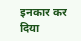इनकार कर दिया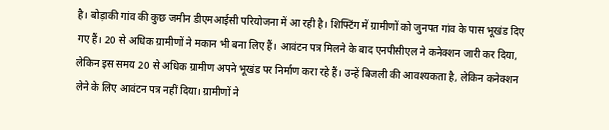है। बोड़ाकी गांव की कुछ जमीन डीएमआईसी परियोजना में आ रही है। शिफ्टिंग में ग्रामीणों को जुनपत गांव के पास भूखंड दिए गए हैं। 20 से अधिक ग्रामीणों ने मकान भी बना लिए हैं। आवंटन पत्र मिलने के बाद एनपीसीएल ने कनेक्शन जारी कर दिया, लेकिन इस समय 20 से अधिक ग्रामीण अपने भूखंड पर निर्माण करा रहे हैं। उन्हें बिजली की आवश्यकता है, लेकिन कनेक्शन लेने के लिए आवंटन पत्र नहीं दिया। ग्रामीणों ने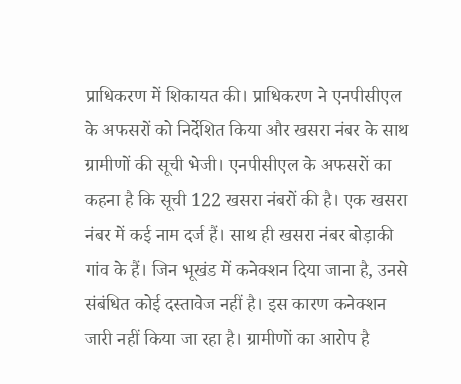प्राधिकरण में शिकायत की। प्राधिकरण ने एनपीसीएल के अफसरों को निर्देशित किया और खसरा नंबर के साथ ग्रामीणों की सूची भेजी। एनपीसीएल के अफसरों का कहना है कि सूची 122 खसरा नंबरों की है। एक खसरा नंबर में कई नाम दर्ज हैं। साथ ही खसरा नंबर बोड़ाकी गांव के हैं। जिन भूखंड में कनेक्शन दिया जाना है, उनसे संबंधित कोई दस्तावेज नहीं है। इस कारण कनेक्शन जारी नहीं किया जा रहा है। ग्रामीणों का आरोप है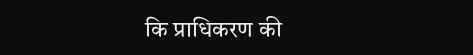कि प्राधिकरण की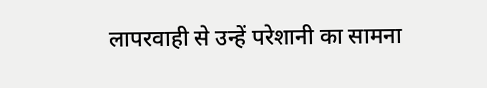लापरवाही से उन्हें परेशानी का सामना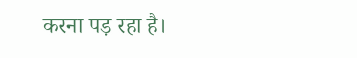करना पड़ रहा है।